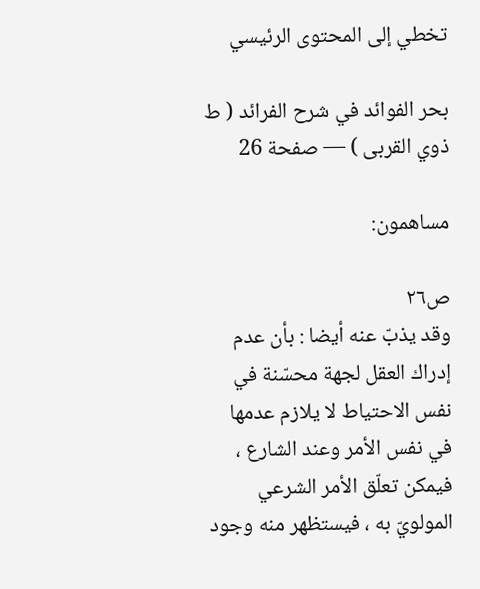تخطي إلى المحتوى الرئيسي

بحر الفوائد في شرح الفرائد ( ط ذوي القربى ) — صفحة 26

مساهمون:

ص٢٦
وقد يذبّ عنه أيضا : بأن عدم إدراك العقل لجهة محسّنة في نفس الاحتياط لا يلازم عدمها في نفس الأمر وعند الشارع ، فيمكن تعلّق الأمر الشرعي المولويّ به ، فيستظهر منه وجود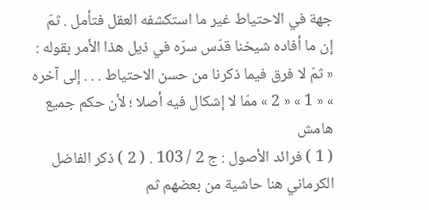جهة في الاحتياط غير ما استكشفه العقل فتأمل . ثمّ إن ما أفاده شيخنا قدّس سرّه في ذيل هذا الأمر بقوله : « ثمّ لا فرق فيما ذكرنا من حسن الاحتياط . . . إلى آخره » « 1 » « 2 » ممّا لا إشكال فيه أصلا ؛ لأن حكم جميع
هامش
( 1 ) فرائد الأصول : ج 2 / 103 . ( 2 ) ذكر الفاضل الكرماني هنا حاشية من بعضهم ثم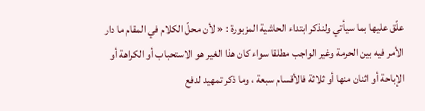علّق عليها بما سيأتي ولنذكر ابتداء الحاشية المزبورة : « لأن محلّ الكلام في المقام ما دار الأمر فيه بين الحرمة وغير الواجب مطلقا سواء كان هذا الغير هو الاستحباب أو الكراهة أو الإباحة أو اثنان منها أو ثلاثة فالأقسام سبعة ، وما ذكر تمهيد لدفع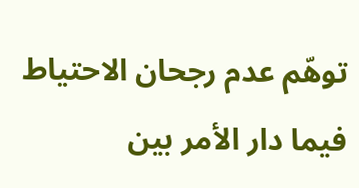توهّم عدم رجحان الاحتياط فيما دار الأمر بين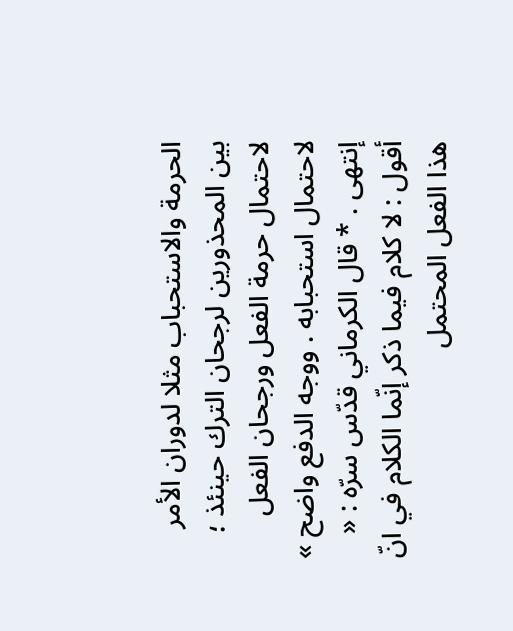الحرمة والاستحباب مثلا لدوران الأمر بين المحذورين لرجحان الترك حينئذ ؛ لاحتمال حرمة الفعل ورجحان الفعل لاحتمال استحبابه . ووجه الدفع واضح » إنتهى . * قال الكرماني قدّس سرّه : « أقول : لا كلام فيما ذكر إنّما الكلام في انّ هذا الفعل المحتمل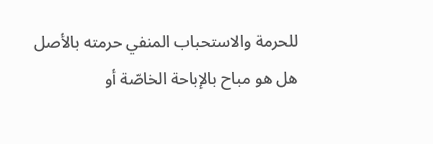للحرمة والاستحباب المنفي حرمته بالأصل هل هو مباح بالإباحة الخاصّة أو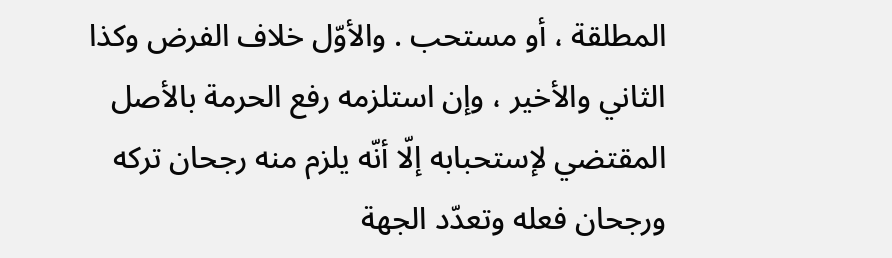المطلقة ، أو مستحب . والأوّل خلاف الفرض وكذا الثاني والأخير ، وإن استلزمه رفع الحرمة بالأصل المقتضي لإستحبابه إلّا أنّه يلزم منه رجحان تركه ورجحان فعله وتعدّد الجهة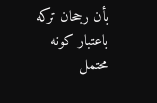بأن رجحان تركه باعتبار كونه محتمل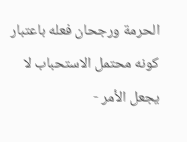الحرمة ورجحان فعله باعتبار كونه محتمل الاستحباب لا يجعل الأمر -